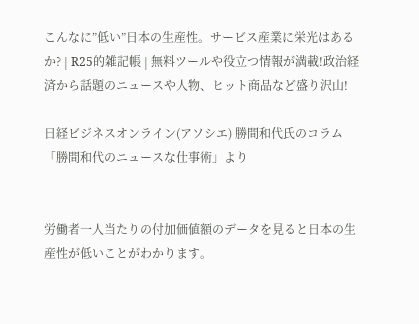こんなに”低い”日本の生産性。サービス産業に栄光はあるか? | R25的雑記帳 | 無料ツールや役立つ情報が満載!政治経済から話題のニュースや人物、ヒット商品など盛り沢山!

日経ビジネスオンライン(アソシエ) 勝間和代氏のコラム「勝間和代のニュースな仕事術」より


労働者一人当たりの付加価値額のデータを見ると日本の生産性が低いことがわかります。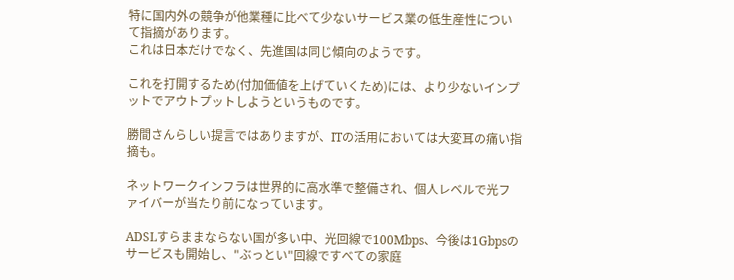特に国内外の競争が他業種に比べて少ないサービス業の低生産性について指摘があります。
これは日本だけでなく、先進国は同じ傾向のようです。

これを打開するため(付加価値を上げていくため)には、より少ないインプットでアウトプットしようというものです。

勝間さんらしい提言ではありますが、ITの活用においては大変耳の痛い指摘も。

ネットワークインフラは世界的に高水準で整備され、個人レベルで光ファイバーが当たり前になっています。

ADSLすらままならない国が多い中、光回線で100Mbps、今後は1Gbpsのサービスも開始し、"ぶっとい"回線ですべての家庭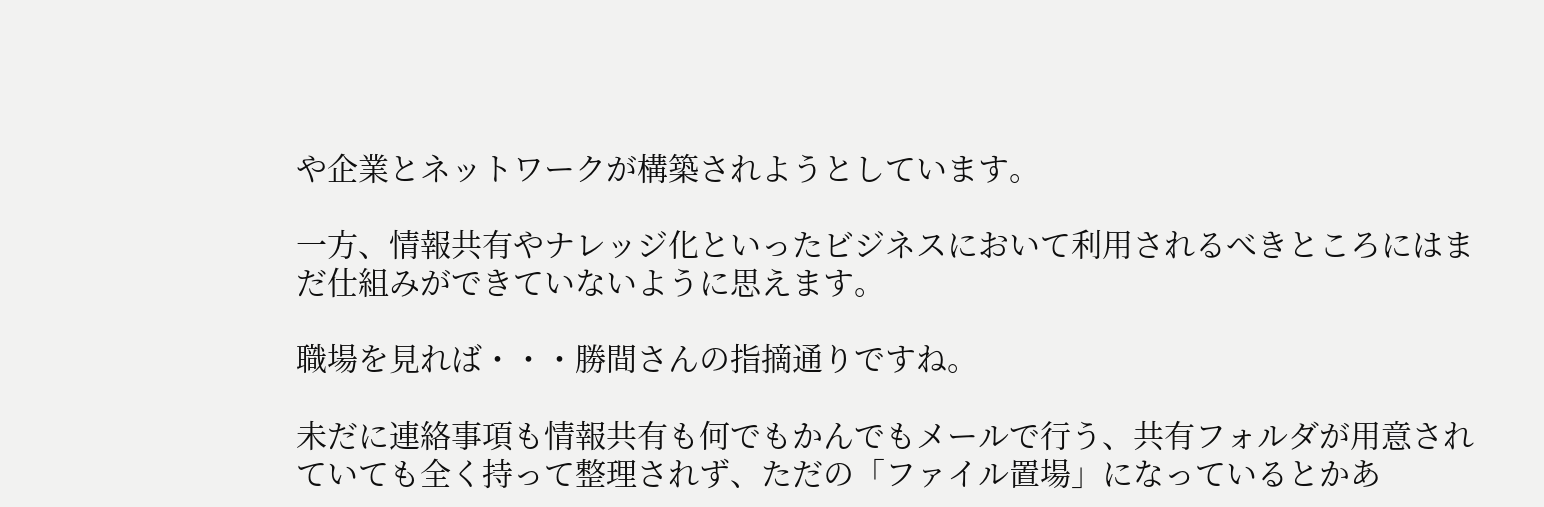や企業とネットワークが構築されようとしています。

一方、情報共有やナレッジ化といったビジネスにおいて利用されるべきところにはまだ仕組みができていないように思えます。

職場を見れば・・・勝間さんの指摘通りですね。

未だに連絡事項も情報共有も何でもかんでもメールで行う、共有フォルダが用意されていても全く持って整理されず、ただの「ファイル置場」になっているとかあ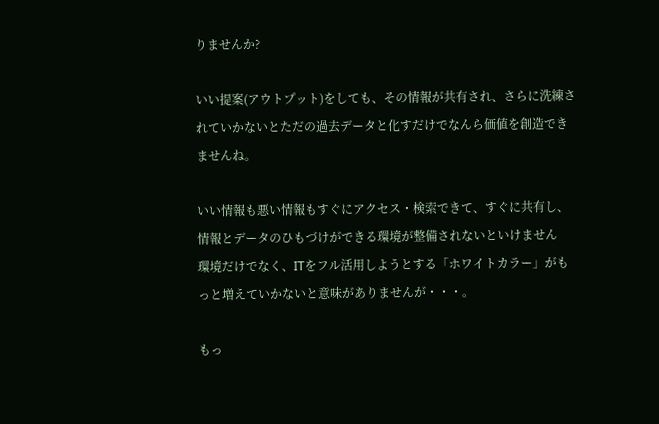りませんか?

いい提案(アウトプット)をしても、その情報が共有され、さらに洗練されていかないとただの過去データと化すだけでなんら価値を創造できませんね。

いい情報も悪い情報もすぐにアクセス・検索できて、すぐに共有し、情報とデータのひもづけができる環境が整備されないといけません
環境だけでなく、ITをフル活用しようとする「ホワイトカラー」がもっと増えていかないと意味がありませんが・・・。

もっ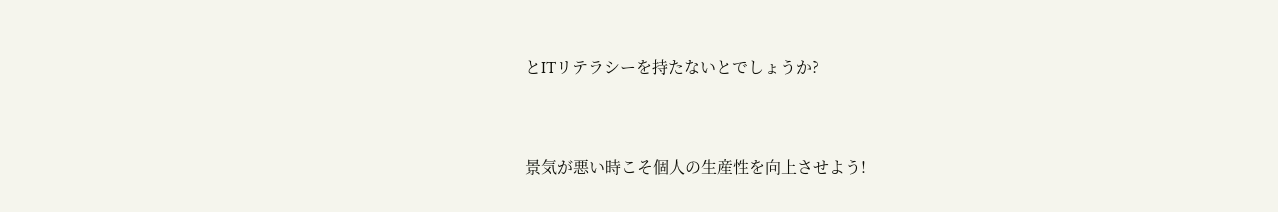とITリテラシーを持たないとでしょうか?


景気が悪い時こそ個人の生産性を向上させよう!